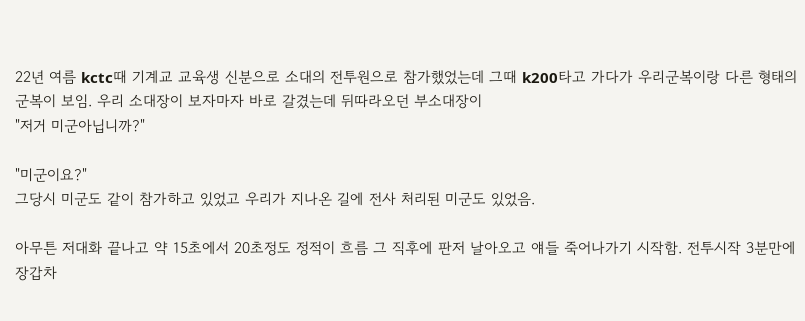22년 여름 kctc때 기계교 교육생 신분으로 소대의 전투원으로 참가했었는데 그때 k200타고 가다가 우리군복이랑 다른 형태의 군복이 보임. 우리 소대장이 보자마자 바로 갈겼는데 뒤따라오던 부소대장이
"저거 미군아닙니까?"

"미군이요?"
그당시 미군도 같이 참가하고 있었고 우리가 지나온 길에 전사 처리된 미군도 있었음.

아무튼 저대화 끝나고 약 15초에서 20초정도 정적이 흐름 그 직후에 판저 날아오고 얘들 죽어나가기 시작함. 전투시작 3분만에 장갑차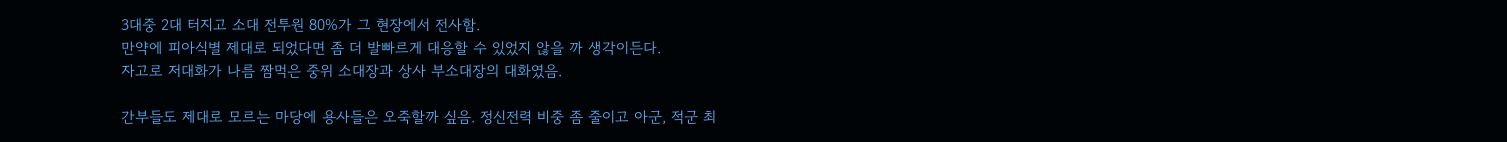3대중 2대 터지고 소대 전투원 80%가 그 현장에서 전사함.
만약에 피아식별 제대로 되었다면 좀 더 발빠르게 대응할 수 있었지 않을 까 생각이든다.
자고로 저대화가 나름 짬먹은 중위 소대장과 상사 부소대장의 대화였음.

간부들도 제대로 모르는 마당에 용사들은 오죽할까 싶음. 정신전력 비중 좀 줄이고 아군, 적군 최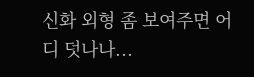신화 외형 좀 보여주면 어디 덧나나...